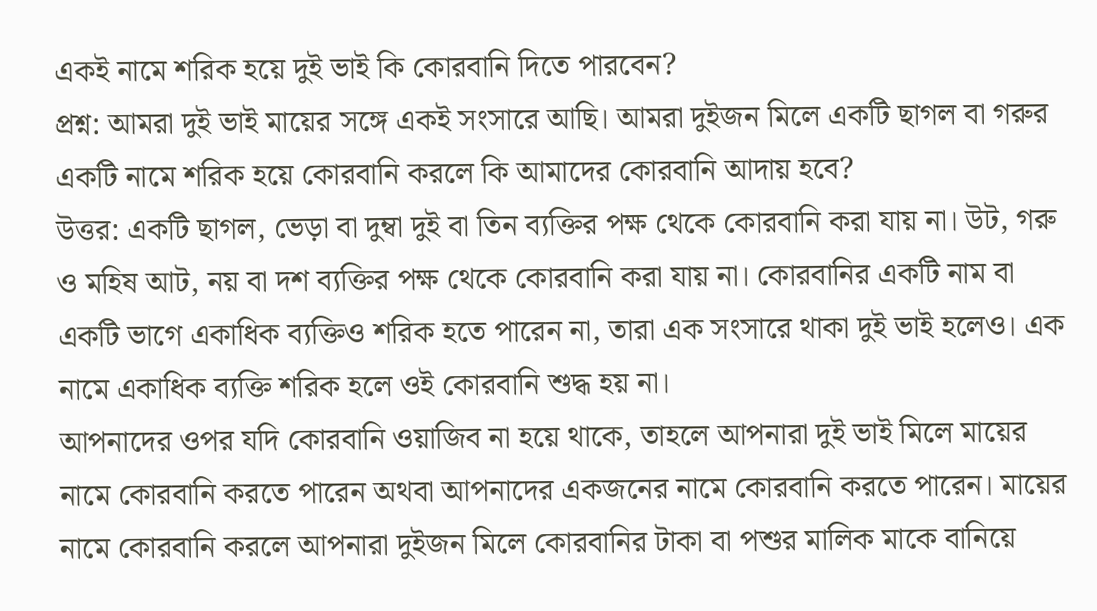একই নামে শরিক হয়ে দুই ভাই কি কোরবানি দিতে পারবেন?
প্রশ্ন: আমরা দুই ভাই মায়ের সঙ্গে একই সংসারে আছি। আমরা দুইজন মিলে একটি ছাগল বা গরুর একটি নামে শরিক হয়ে কোরবানি করলে কি আমাদের কোরবানি আদায় হবে?
উত্তর: একটি ছাগল, ভেড়া বা দুম্বা দুই বা তিন ব্যক্তির পক্ষ থেকে কোরবানি করা যায় না। উট, গরু ও মহিষ আট, নয় বা দশ ব্যক্তির পক্ষ থেকে কোরবানি করা যায় না। কোরবানির একটি নাম বা একটি ভাগে একাধিক ব্যক্তিও শরিক হতে পারেন না, তারা এক সংসারে থাকা দুই ভাই হলেও। এক নামে একাধিক ব্যক্তি শরিক হলে ওই কোরবানি শুদ্ধ হয় না।
আপনাদের ওপর যদি কোরবানি ওয়াজিব না হয়ে থাকে, তাহলে আপনারা দুই ভাই মিলে মায়ের নামে কোরবানি করতে পারেন অথবা আপনাদের একজনের নামে কোরবানি করতে পারেন। মায়ের নামে কোরবানি করলে আপনারা দুইজন মিলে কোরবানির টাকা বা পশুর মালিক মাকে বানিয়ে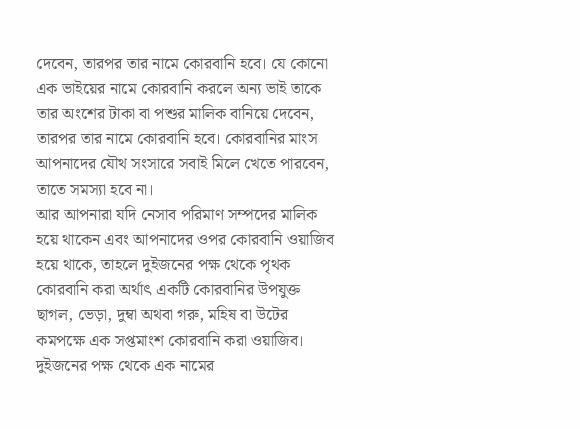দেবেন, তারপর তার নামে কোরবানি হবে। যে কোনো এক ভাইয়ের নামে কোরবানি করলে অন্য ভাই তাকে তার অংশের টাকা বা পশুর মালিক বানিয়ে দেবেন, তারপর তার নামে কোরবানি হবে। কোরবানির মাংস আপনাদের যৌথ সংসারে সবাই মিলে খেতে পারবেন, তাতে সমস্যা হবে না।
আর আপনারা যদি নেসাব পরিমাণ সম্পদের মালিক হয়ে থাকেন এবং আপনাদের ওপর কোরবানি ওয়াজিব হয়ে থাকে, তাহলে দুইজনের পক্ষ থেকে পৃথক কোরবানি করা অর্থাৎ একটি কোরবানির উপযুক্ত ছাগল, ভেড়া, দুম্বা অথবা গরু, মহিষ বা উটের কমপক্ষে এক সপ্তমাংশ কোরবানি করা ওয়াজিব।
দুইজনের পক্ষ থেকে এক নামের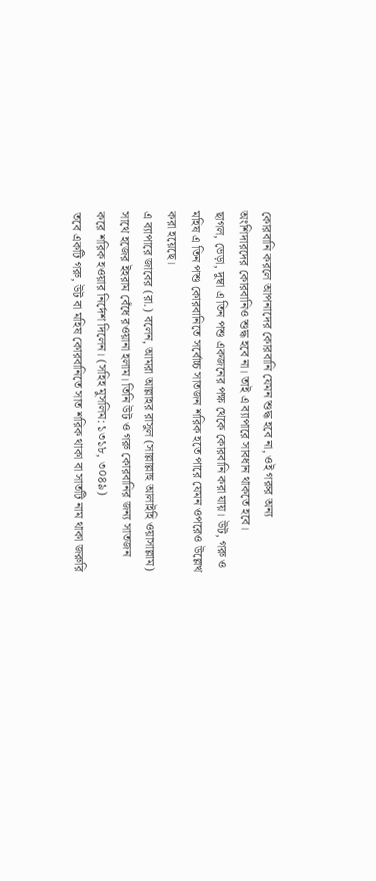কোরবানি করলে আপনাদের কোরবানি যেমন শুদ্ধ হবে না, ওই গরুর অন্য অংশিদারদের কোরবানিও শুদ্ধ হবে না। তাই এ ব্যাপারে সাবধান থাকতে হবে।
ছাগল, ভেড়া, দুম্বা এ তিন পশু একজনের পক্ষ থেকে কোরবানি করা যায়। উট, গরু ও মহিষ এ তিন পশু কোরবানিতে সর্বোচ্চ সাতজন শরিক হতে পারে যেমন ওপরেও উল্লেখ করা হয়েছে।
এ ব্যাপারে জাবের (রা.) বলেন, আমরা আল্লাহর রাসুল (সাল্লাল্লাহু আলাইহি ওয়াসাল্লাম) সাথে হজের ইহরাম বেঁধে রওয়ানা হলাম। তিনি উট ও গরু কোরবানির জন্য সাতজন করে শরিক হওয়ার নির্দেশ দিলেন। (সহিহ মুসলিম: ১৩১৮, ৩০৪৯)
তবে একটি গরু, উট বা মহিষ কোরবানিতে সাত শরিক থাকা বা সাতটি নাম থাকা জরুরি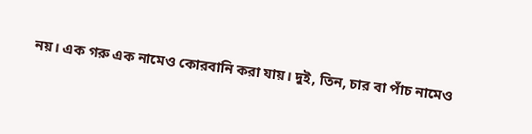নয়। এক গরু এক নামেও কোরবানি করা যায়। দুই, তিন, চার বা পাঁচ নামেও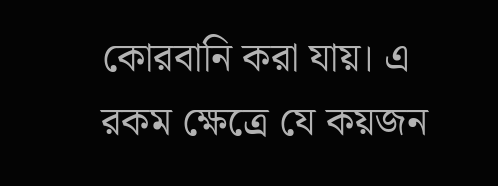কোরবানি করা যায়। এ রকম ক্ষেত্রে যে কয়জন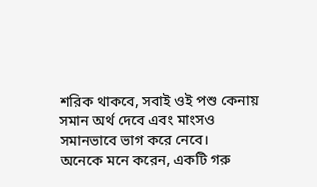শরিক থাকবে, সবাই ওই পশু কেনায় সমান অর্থ দেবে এবং মাংসও সমানভাবে ভাগ করে নেবে।
অনেকে মনে করেন, একটি গরু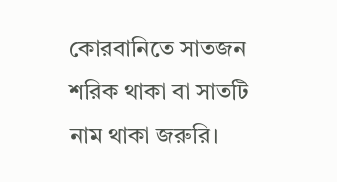কোরবানিতে সাতজন শরিক থাকা বা সাতটি নাম থাকা জরুরি।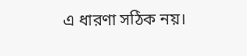এ ধারণা সঠিক নয়।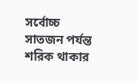সর্বোচ্চ সাতজন পর্যন্ত শরিক থাকার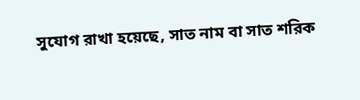সুযোগ রাখা হয়েছে, সাত নাম বা সাত শরিক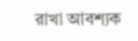রাখা আবশ্যক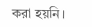করা হয়নি।